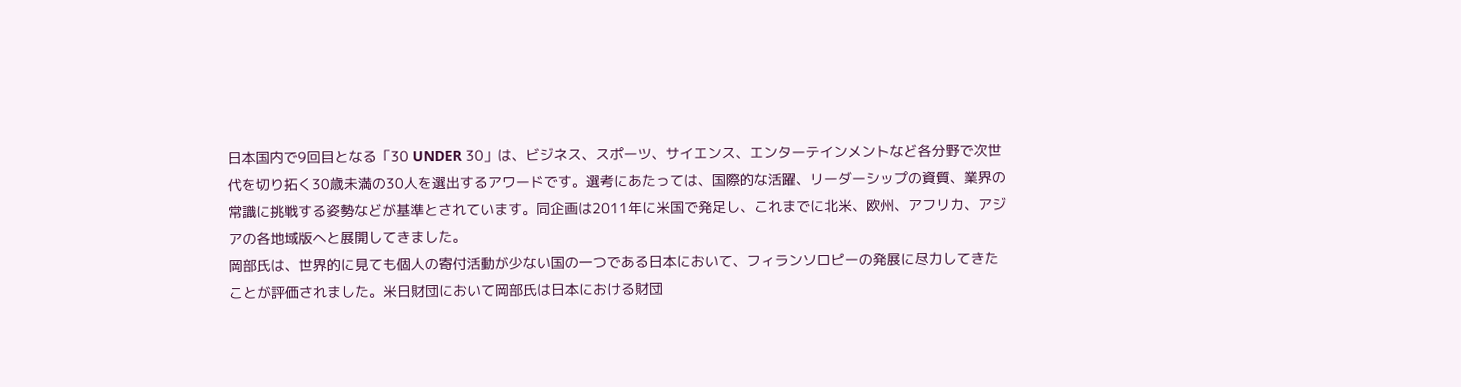日本国内で9回目となる「30 UNDER 30」は、ビジネス、スポーツ、サイエンス、エンターテインメントなど各分野で次世代を切り拓く30歳未満の30人を選出するアワードです。選考にあたっては、国際的な活躍、リーダーシップの資質、業界の常識に挑戦する姿勢などが基準とされています。同企画は2011年に米国で発足し、これまでに北米、欧州、アフリカ、アジアの各地域版へと展開してきました。
岡部氏は、世界的に見ても個人の寄付活動が少ない国の一つである日本において、フィランソロピーの発展に尽力してきたことが評価されました。米日財団において岡部氏は日本における財団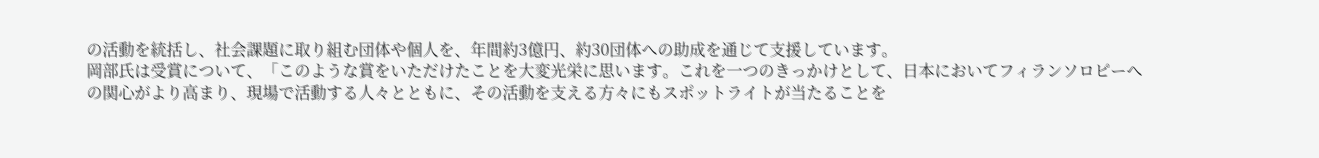の活動を統括し、社会課題に取り組む団体や個人を、年間約3億円、約30団体への助成を通じて支援しています。
岡部氏は受賞について、「このような賞をいただけたことを大変光栄に思います。これを一つのきっかけとして、日本においてフィランソロピーへの関心がより高まり、現場で活動する人々とともに、その活動を支える方々にもスポットライトが当たることを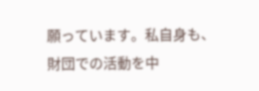願っています。私自身も、財団での活動を中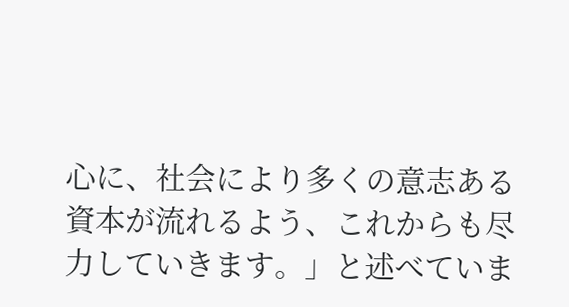心に、社会により多くの意志ある資本が流れるよう、これからも尽力していきます。」と述べていま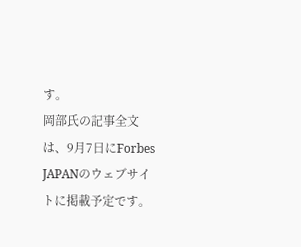す。
岡部氏の記事全文は、9月7日にForbes JAPANのウェブサイトに掲載予定です。